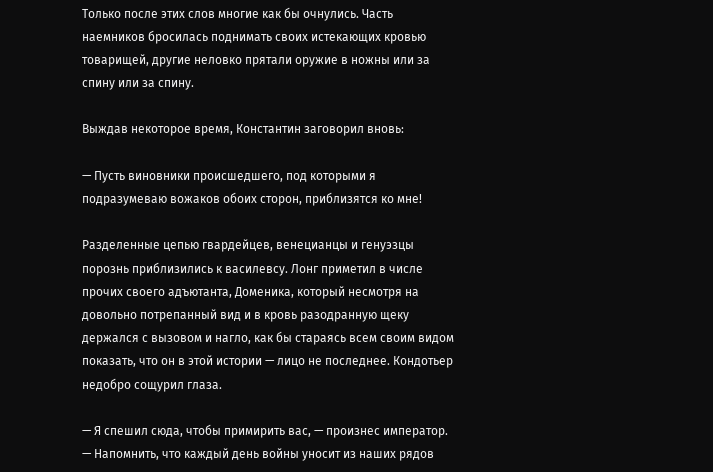Только после этих слов многие как бы очнулись. Часть наемников бросилась поднимать своих истекающих кровью товарищей, другие неловко прятали оружие в ножны или за спину или за спину.

Выждав некоторое время, Константин заговорил вновь:

— Пусть виновники происшедшего, под которыми я подразумеваю вожаков обоих сторон, приблизятся ко мне!

Разделенные цепью гвардейцев, венецианцы и генуэзцы порознь приблизились к василевсу. Лонг приметил в числе прочих своего адъютанта, Доменика, который несмотря на довольно потрепанный вид и в кровь разодранную щеку держался с вызовом и нагло, как бы стараясь всем своим видом показать, что он в этой истории — лицо не последнее. Кондотьер недобро сощурил глаза.

— Я спешил сюда, чтобы примирить вас, — произнес император. — Напомнить, что каждый день войны уносит из наших рядов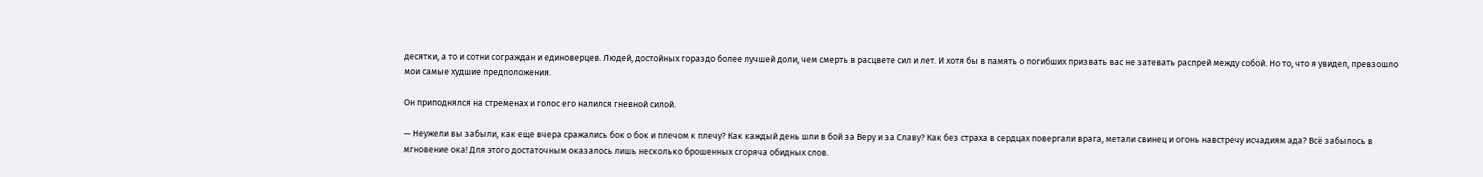десятки, а то и сотни сограждан и единоверцев. Людей, достойных гораздо более лучшей доли, чем смерть в расцвете сил и лет. И хотя бы в память о погибших призвать вас не затевать распрей между собой. Но то, что я увидел, превзошло мои самые худшие предположения.

Он приподнялся на стременах и голос его налился гневной силой.

— Неужели вы забыли, как еще вчера сражались бок о бок и плечом к плечу? Как каждый день шли в бой за Веру и за Славу? Как без страха в сердцах повергали врага, метали свинец и огонь навстречу исчадиям ада? Всё забылось в мгновение ока! Для этого достаточным оказалось лишь несколько брошенных сгоряча обидных слов.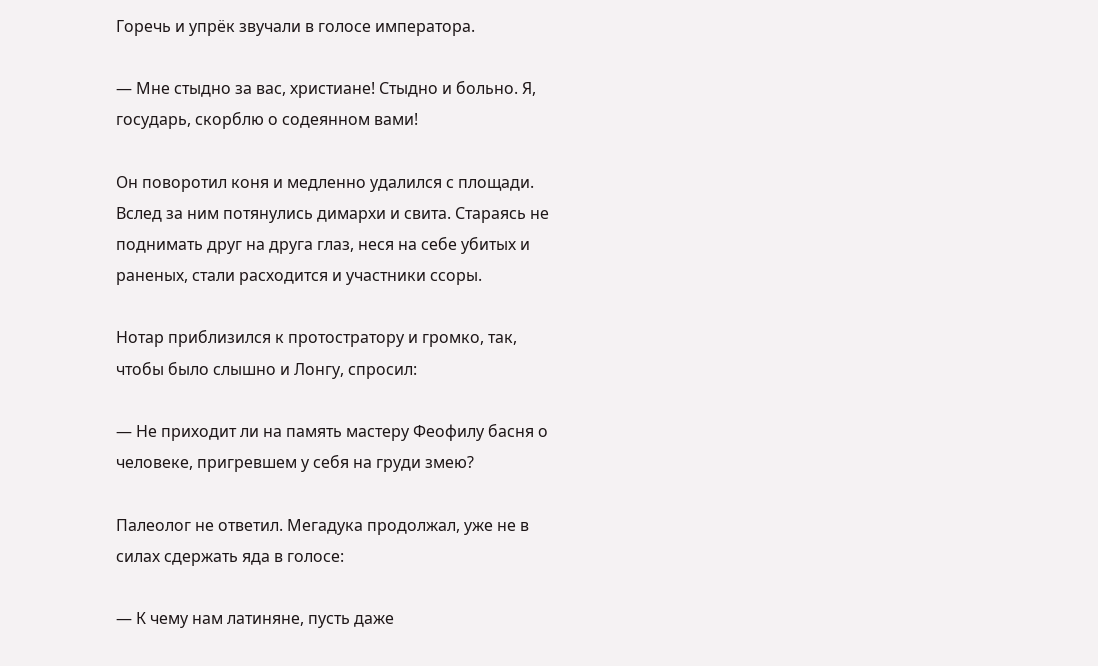Горечь и упрёк звучали в голосе императора.

— Мне стыдно за вас, христиане! Стыдно и больно. Я, государь, скорблю о содеянном вами!

Он поворотил коня и медленно удалился с площади. Вслед за ним потянулись димархи и свита. Стараясь не поднимать друг на друга глаз, неся на себе убитых и раненых, стали расходится и участники ссоры.

Нотар приблизился к протостратору и громко, так, чтобы было слышно и Лонгу, спросил:

— Не приходит ли на память мастеру Феофилу басня о человеке, пригревшем у себя на груди змею?

Палеолог не ответил. Мегадука продолжал, уже не в силах сдержать яда в голосе:

— К чему нам латиняне, пусть даже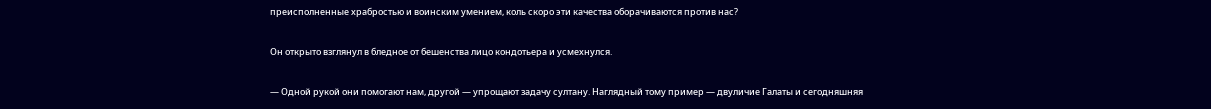преисполненные храбростью и воинским умением, коль скоро эти качества оборачиваются против нас?

Он открыто взглянул в бледное от бешенства лицо кондотьера и усмехнулся.

— Одной рукой они помогают нам, другой — упрощают задачу султану. Наглядный тому пример — двуличие Галаты и сегодняшняя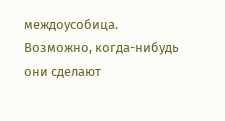междоусобица. Возможно, когда-нибудь они сделают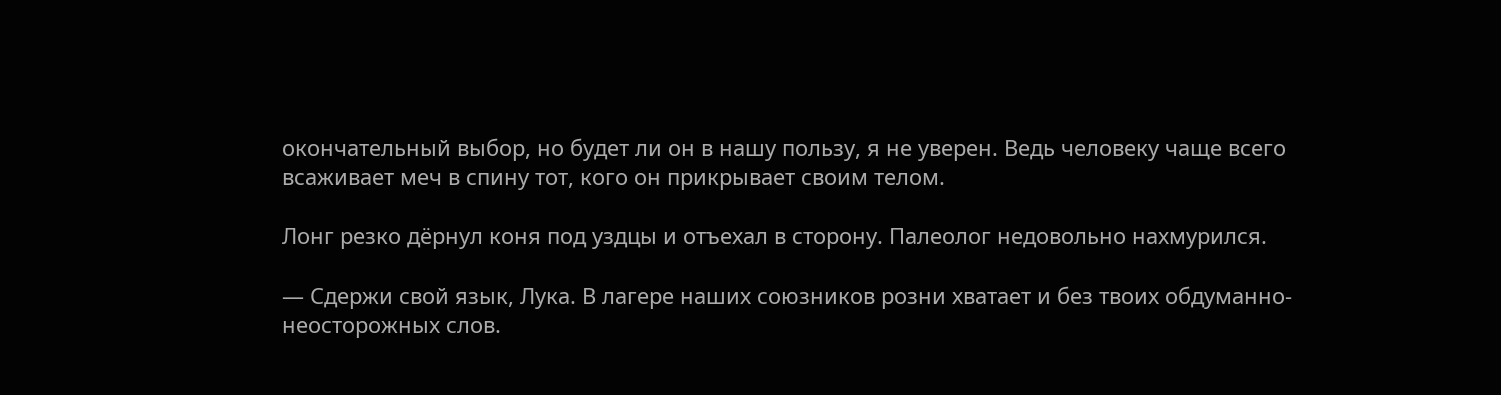окончательный выбор, но будет ли он в нашу пользу, я не уверен. Ведь человеку чаще всего всаживает меч в спину тот, кого он прикрывает своим телом.

Лонг резко дёрнул коня под уздцы и отъехал в сторону. Палеолог недовольно нахмурился.

— Сдержи свой язык, Лука. В лагере наших союзников розни хватает и без твоих обдуманно-неосторожных слов.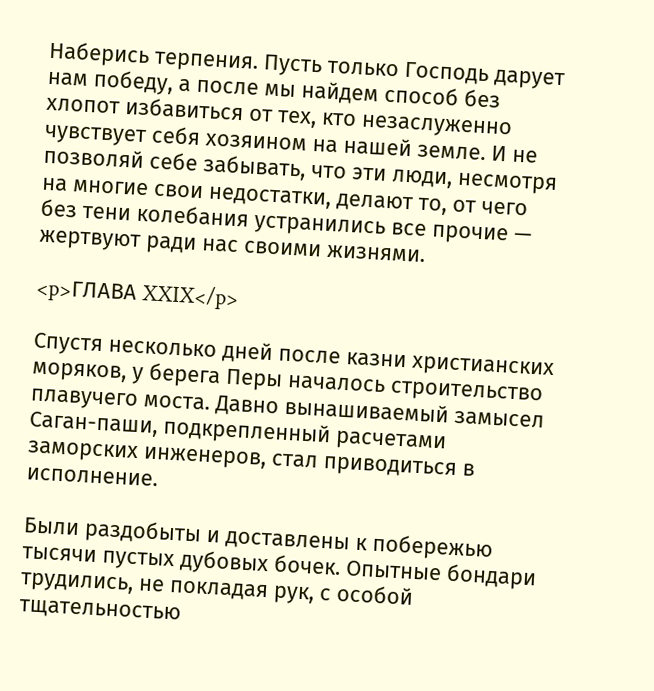Наберись терпения. Пусть только Господь дарует нам победу, а после мы найдем способ без хлопот избавиться от тех, кто незаслуженно чувствует себя хозяином на нашей земле. И не позволяй себе забывать, что эти люди, несмотря на многие свои недостатки, делают то, от чего без тени колебания устранились все прочие — жертвуют ради нас своими жизнями.

<p>ГЛАВА XXIX</p>

Спустя несколько дней после казни христианских моряков, у берега Перы началось строительство плавучего моста. Давно вынашиваемый замысел Саган-паши, подкрепленный расчетами заморских инженеров, стал приводиться в исполнение.

Были раздобыты и доставлены к побережью тысячи пустых дубовых бочек. Опытные бондари трудились, не покладая рук, с особой тщательностью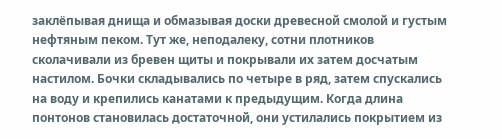заклёпывая днища и обмазывая доски древесной смолой и густым нефтяным пеком. Тут же, неподалеку, сотни плотников сколачивали из бревен щиты и покрывали их затем досчатым настилом. Бочки складывались по четыре в ряд, затем спускались на воду и крепились канатами к предыдущим. Когда длина понтонов становилась достаточной, они устилались покрытием из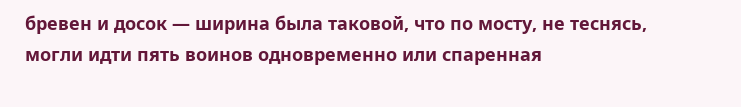бревен и досок — ширина была таковой, что по мосту, не теснясь, могли идти пять воинов одновременно или спаренная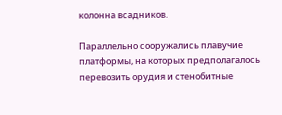колонна всадников.

Параллельно сооружались плавучие платформы, на которых предполагалось перевозить орудия и стенобитные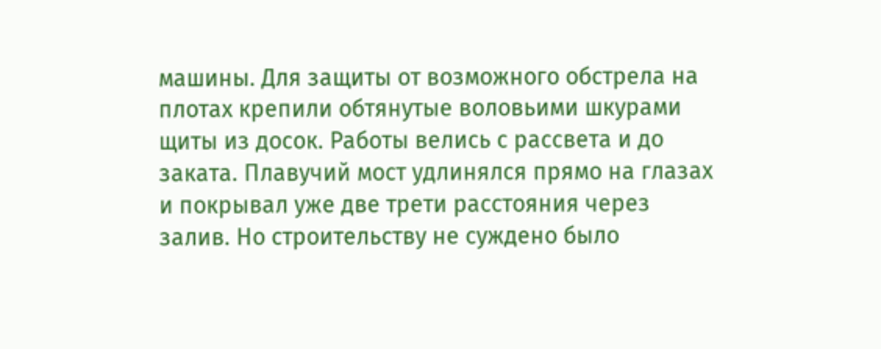машины. Для защиты от возможного обстрела на плотах крепили обтянутые воловьими шкурами щиты из досок. Работы велись с рассвета и до заката. Плавучий мост удлинялся прямо на глазах и покрывал уже две трети расстояния через залив. Но строительству не суждено было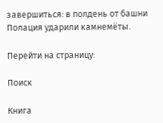завершиться: в полдень от башни Полация ударили камнемёты.

Перейти на страницу:

Поиск

Книга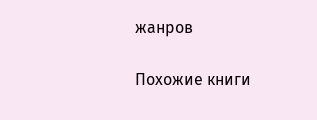жанров

Похожие книги